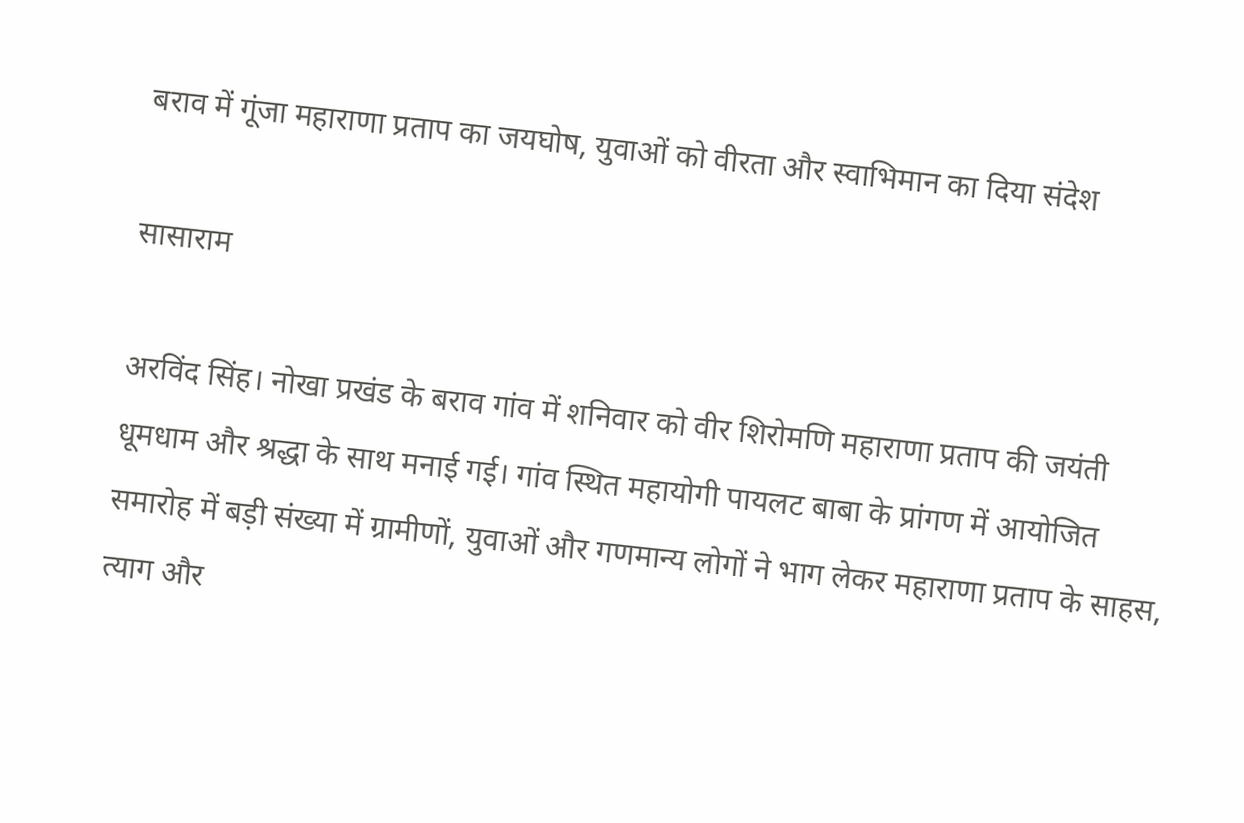बराव में गूंजा महाराणा प्रताप का जयघोष, युवाओं को वीरता और स्वाभिमान का दिया संदेश

सासाराम

अरविंद सिंह। नोखा प्रखंड के बराव गांव में शनिवार को वीर शिरोमणि महाराणा प्रताप की जयंती धूमधाम और श्रद्धा के साथ मनाई गई। गांव स्थित महायोगी पायलट बाबा के प्रांगण में आयोजित समारोह में बड़ी संख्या में ग्रामीणों, युवाओं और गणमान्य लोगों ने भाग लेकर महाराणा प्रताप के साहस, त्याग और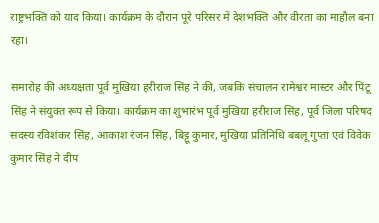राष्ट्रभक्ति को याद किया। कार्यक्रम के दौरान पूरे परिसर में देशभक्ति और वीरता का माहौल बना रहा।

समारोह की अध्यक्षता पूर्व मुखिया हरीराज सिंह ने की, जबकि संचालन रामेश्वर मास्टर और पिंटू सिंह ने संयुक्त रूप से किया। कार्यक्रम का शुभारंभ पूर्व मुखिया हरीराज सिंह, पूर्व जिला परिषद सदस्य रविशंकर सिंह, आकाश रंजन सिंह, बिट्टू कुमार, मुखिया प्रतिनिधि बबलू गुप्ता एवं विवेक कुमार सिंह ने दीप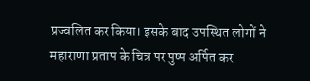प्रज्वलित कर किया। इसके बाद उपस्थित लोगों ने महाराणा प्रताप के चित्र पर पुष्प अर्पित कर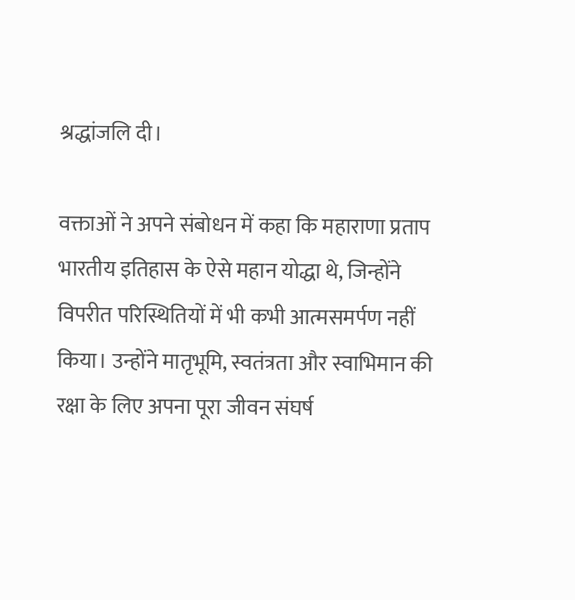श्रद्धांजलि दी।

वक्ताओं ने अपने संबोधन में कहा कि महाराणा प्रताप भारतीय इतिहास के ऐसे महान योद्धा थे, जिन्होंने विपरीत परिस्थितियों में भी कभी आत्मसमर्पण नहीं किया। उन्होंने मातृभूमि, स्वतंत्रता और स्वाभिमान की रक्षा के लिए अपना पूरा जीवन संघर्ष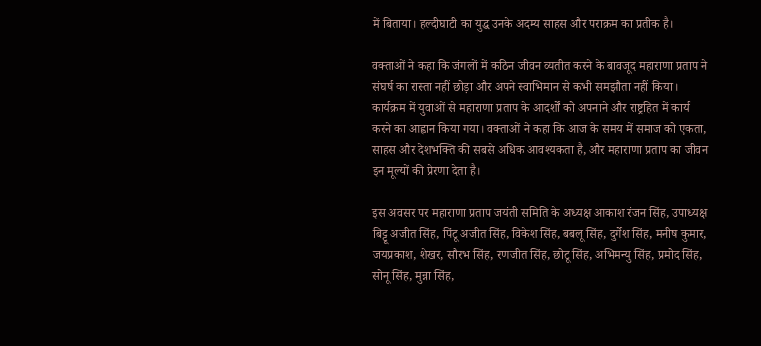में बिताया। हल्दीघाटी का युद्ध उनके अदम्य साहस और पराक्रम का प्रतीक है।

वक्ताओं ने कहा कि जंगलों में कठिन जीवन व्यतीत करने के बावजूद महाराणा प्रताप ने संघर्ष का रास्ता नहीं छोड़ा और अपने स्वाभिमान से कभी समझौता नहीं किया। कार्यक्रम में युवाओं से महाराणा प्रताप के आदर्शों को अपनाने और राष्ट्रहित में कार्य करने का आह्वान किया गया। वक्ताओं ने कहा कि आज के समय में समाज को एकता, साहस और देशभक्ति की सबसे अधिक आवश्यकता है, और महाराणा प्रताप का जीवन इन मूल्यों की प्रेरणा देता है।

इस अवसर पर महाराणा प्रताप जयंती समिति के अध्यक्ष आकाश रंजन सिंह, उपाध्यक्ष बिट्टू अजीत सिंह, पिंटू अजीत सिंह, विकेश सिंह, बबलू सिंह, दुर्गेश सिंह, मनीष कुमार, जयप्रकाश, शेखर, सौरभ सिंह, रणजीत सिंह, छोटू सिंह, अभिमन्यु सिंह, प्रमोद सिंह, सोनू सिंह, मुन्ना सिंह,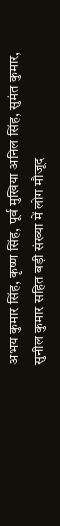अभय कुमार सिंह, कृष्ण सिंह, पूर्व मुखिया अनिल सिंह, सुमंत कुमार, सुनील कुमार सहित बड़ी संख्या में लोग मौजूद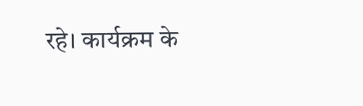रहे। कार्यक्रम के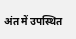अंत में उपस्थित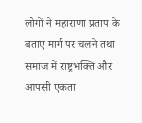लोगों ने महाराणा प्रताप के बताए मार्ग पर चलने तथा समाज में राष्ट्रभक्ति और आपसी एकता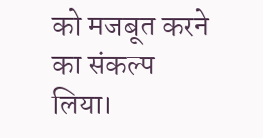को मजबूत करने का संकल्प लिया।